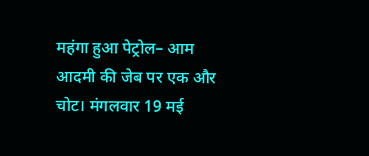महंगा हुआ पेट्रोल– आम आदमी की जेब पर एक और चोट। मंगलवार 19 मई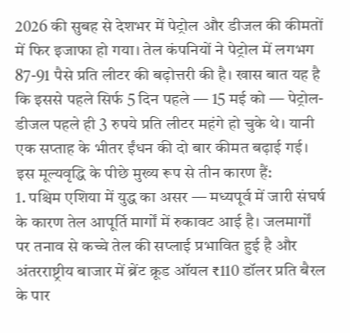2026 की सुबह से देशभर में पेट्रोल और डीजल की कीमतों में फिर इजाफा हो गया। तेल कंपनियों ने पेट्रोल में लगभग 87-91 पैसे प्रति लीटर की बढ़ोत्तरी की है। खास बात यह है कि इससे पहले सिर्फ 5 दिन पहले — 15 मई को — पेट्रोल-डीजल पहले ही 3 रुपये प्रति लीटर महंगे हो चुके थे। यानी एक सप्ताह के भीतर ईंधन की दो बार कीमत बढ़ाई गई।
इस मूल्यवृद्धि के पीछे मुख्य रूप से तीन कारण हैं:
1. पश्चिम एशिया में युद्ध का असर — मध्यपूर्व में जारी संघर्ष के कारण तेल आपूर्ति मार्गों में रुकावट आई है। जलमार्गों पर तनाव से कच्चे तेल की सप्लाई प्रभावित हुई है और अंतरराष्ट्रीय बाजार में ब्रेंट क्रूड ऑयल ₹110 डॉलर प्रति बैरल के पार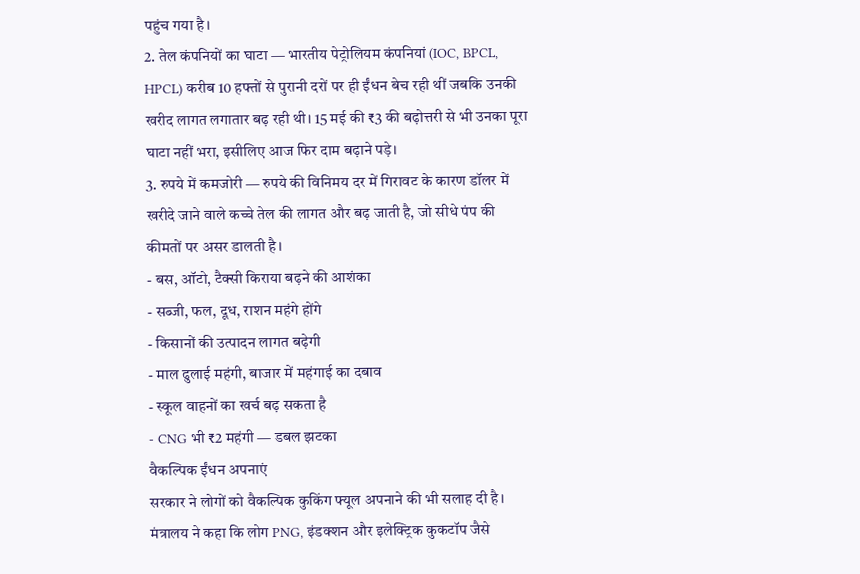पहुंच गया है।
2. तेल कंपनियों का घाटा — भारतीय पेट्रोलियम कंपनियां (IOC, BPCL, HPCL) करीब 10 हफ्तों से पुरानी दरों पर ही ईंधन बेच रही थीं जबकि उनकी खरीद लागत लगातार बढ़ रही थी। 15 मई की ₹3 की बढ़ोत्तरी से भी उनका पूरा घाटा नहीं भरा, इसीलिए आज फिर दाम बढ़ाने पड़े।
3. रुपये में कमजोरी — रुपये की विनिमय दर में गिरावट के कारण डॉलर में खरीदे जाने वाले कच्चे तेल की लागत और बढ़ जाती है, जो सीधे पंप की कीमतों पर असर डालती है।
- बस, ऑटो, टैक्सी किराया बढ़ने की आशंका
- सब्जी, फल, दूध, राशन महंगे होंगे
- किसानों की उत्पादन लागत बढ़ेगी
- माल ढुलाई महंगी, बाजार में महंगाई का दबाव
- स्कूल वाहनों का खर्च बढ़ सकता है
- CNG भी ₹2 महंगी — डबल झटका
वैकल्पिक ईंधन अपनाएं
सरकार ने लोगों को वैकल्पिक कुकिंग फ्यूल अपनाने की भी सलाह दी है। मंत्रालय ने कहा कि लोग PNG, इंडक्शन और इलेक्ट्रिक कुकटॉप जैसे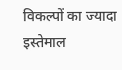विकल्पों का ज्यादा इस्तेमाल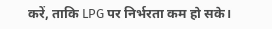करें, ताकि LPG पर निर्भरता कम हो सके।